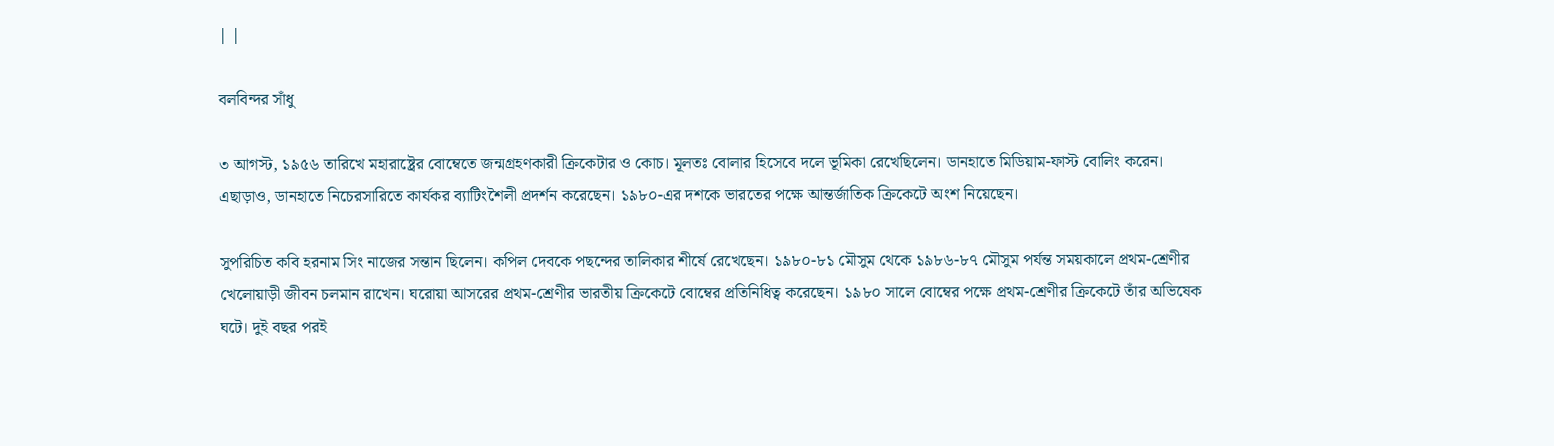| |

বলবিন্দর সাঁধু

৩ আগস্ট, ১৯৫৬ তারিখে মহারাষ্ট্রের বোম্বেতে জন্মগ্রহণকারী ক্রিকেটার ও কোচ। মূলতঃ বোলার হিসেবে দলে ভূমিকা রেখেছিলেন। ডানহাতে মিডিয়াম-ফাস্ট বোলিং করেন। এছাড়াও, ডানহাতে নিচেরসারিতে কার্যকর ব্যাটিংশৈলী প্রদর্শন করেছেন। ১৯৮০-এর দশকে ভারতের পক্ষে আন্তর্জাতিক ক্রিকেটে অংশ নিয়েছেন।

সুপরিচিত কবি হরনাম সিং নাজের সন্তান ছিলেন। কপিল দেবকে পছন্দের তালিকার শীর্ষে রেখেছেন। ১৯৮০-৮১ মৌসুম থেকে ১৯৮৬-৮৭ মৌসুম পর্যন্ত সময়কালে প্রথম-শ্রেণীর খেলোয়াড়ী জীবন চলমান রাখেন। ঘরোয়া আসরের প্রথম-শ্রেণীর ভারতীয় ক্রিকেটে বোম্বের প্রতিনিধিত্ব করেছেন। ১৯৮০ সালে বোম্বের পক্ষে প্রথম-শ্রেণীর ক্রিকেটে তাঁর অভিষেক ঘটে। দুই বছর পরই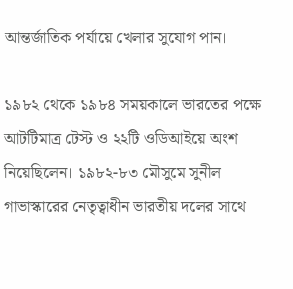আন্তর্জাতিক পর্যায়ে খেলার সুযোগ পান।

১৯৮২ থেকে ১৯৮৪ সময়কালে ভারতের পক্ষে আটটিমাত্র টেস্ট ও ২২টি ওডিআইয়ে অংশ নিয়েছিলেন। ১৯৮২-৮৩ মৌসুমে সুনীল গাভাস্কারের নেতৃত্বাধীন ভারতীয় দলের সাথে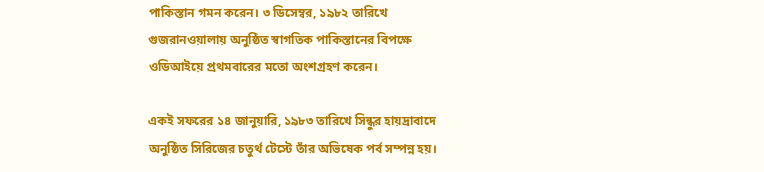পাকিস্তান গমন করেন। ৩ ডিসেম্বর, ১৯৮২ তারিখে গুজরানওয়ালায় অনুষ্ঠিত স্বাগতিক পাকিস্তানের বিপক্ষে ওডিআইয়ে প্রথমবারের মতো অংশগ্রহণ করেন।

একই সফরের ১৪ জানুয়ারি, ১৯৮৩ তারিখে সিন্ধুর হায়দ্রাবাদে অনুষ্ঠিত সিরিজের চতুর্থ টেস্টে তাঁর অভিষেক পর্ব সম্পন্ন হয়।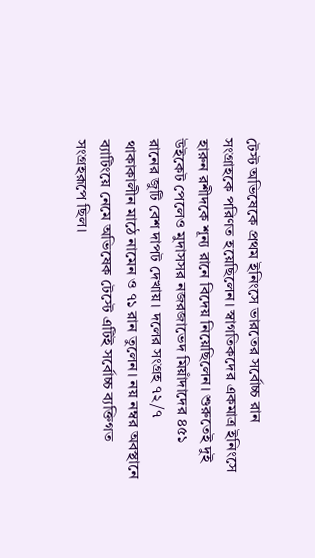টেস্ট অভিষেকে প্রথম ইনিংসে ভারতের সর্বোচ্চ রান সংগ্রাহকে পরিণত হয়েছিলেন। স্বাগতিকদের একমাত্র ইনিংসে হারুন রশীদকে শূন্য রানে বিদেয় নিয়েছিলেন। শুরুতেই দুই উইকেট পেলেও মুদাসসর নজরজাভেদ মিয়াঁদাদের ৪৫১ রানের জুটি বেশ দাপট দেখায়। দলের সংগ্রহ ৭২/৭ থাকাকালীন মাঠে নামেন ও ৭১ রান তুলেন। নয় নম্বর অবস্থানে ব্যাটিংয়ে নেমে অভিষেক টেস্টে এটিই সর্বোচ্চ ব্যক্তিগত সংগ্রহরূপে ছিল।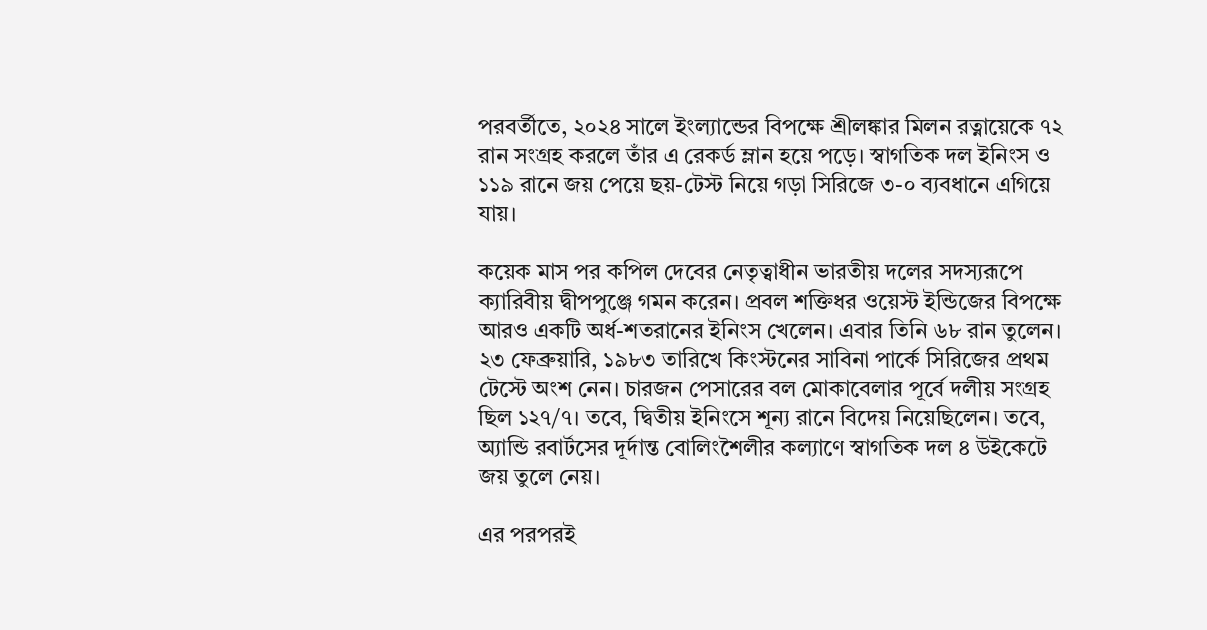পরবর্তীতে, ২০২৪ সালে ইংল্যান্ডের বিপক্ষে শ্রীলঙ্কার মিলন রত্নায়েকে ৭২ রান সংগ্রহ করলে তাঁর এ রেকর্ড ম্লান হয়ে পড়ে। স্বাগতিক দল ইনিংস ও ১১৯ রানে জয় পেয়ে ছয়-টেস্ট নিয়ে গড়া সিরিজে ৩-০ ব্যবধানে এগিয়ে যায়।

কয়েক মাস পর কপিল দেবের নেতৃত্বাধীন ভারতীয় দলের সদস্যরূপে ক্যারিবীয় দ্বীপপুঞ্জে গমন করেন। প্রবল শক্তিধর ওয়েস্ট ইন্ডিজের বিপক্ষে আরও একটি অর্ধ-শতরানের ইনিংস খেলেন। এবার তিনি ৬৮ রান তুলেন। ২৩ ফেব্রুয়ারি, ১৯৮৩ তারিখে কিংস্টনের সাবিনা পার্কে সিরিজের প্রথম টেস্টে অংশ নেন। চারজন পেসারের বল মোকাবেলার পূর্বে দলীয় সংগ্রহ ছিল ১২৭/৭। তবে, দ্বিতীয় ইনিংসে শূন্য রানে বিদেয় নিয়েছিলেন। তবে, অ্যান্ডি রবার্টসের দূর্দান্ত বোলিংশৈলীর কল্যাণে স্বাগতিক দল ৪ উইকেটে জয় তুলে নেয়।

এর পরপরই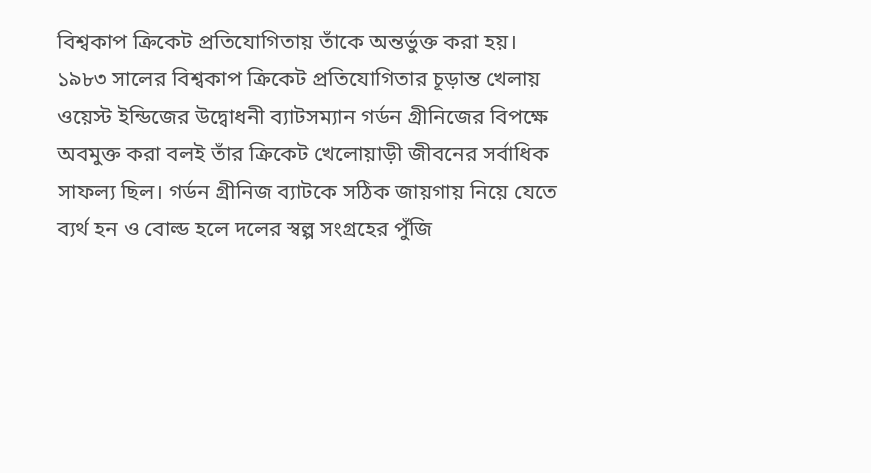বিশ্বকাপ ক্রিকেট প্রতিযোগিতায় তাঁকে অন্তর্ভুক্ত করা হয়। ১৯৮৩ সালের বিশ্বকাপ ক্রিকেট প্রতিযোগিতার চূড়ান্ত খেলায় ওয়েস্ট ইন্ডিজের উদ্বোধনী ব্যাটসম্যান গর্ডন গ্রীনিজের বিপক্ষে অবমুক্ত করা বলই তাঁর ক্রিকেট খেলোয়াড়ী জীবনের সর্বাধিক সাফল্য ছিল। গর্ডন গ্রীনিজ ব্যাটকে সঠিক জায়গায় নিয়ে যেতে ব্যর্থ হন ও বোল্ড হলে দলের স্বল্প সংগ্রহের পুঁজি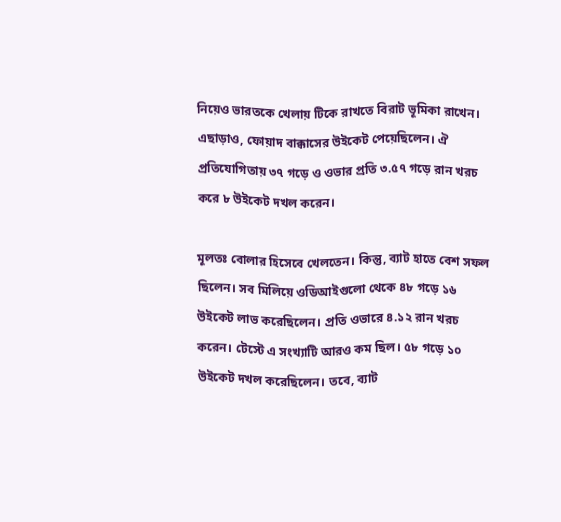নিয়েও ভারতকে খেলায় টিকে রাখতে বিরাট ভূমিকা রাখেন। এছাড়াও, ফোয়াদ বাক্কাসের উইকেট পেয়েছিলেন। ঐ প্রতিযোগিতায় ৩৭ গড়ে ও ওভার প্রতি ৩.৫৭ গড়ে রান খরচ করে ৮ উইকেট দখল করেন।

মূলতঃ বোলার হিসেবে খেলতেন। কিন্তু, ব্যাট হাতে বেশ সফল ছিলেন। সব মিলিয়ে ওডিআইগুলো থেকে ৪৮ গড়ে ১৬ উইকেট লাভ করেছিলেন। প্রতি ওভারে ৪.১২ রান খরচ করেন। টেস্টে এ সংখ্যাটি আরও কম ছিল। ৫৮ গড়ে ১০ উইকেট দখল করেছিলেন। তবে, ব্যাট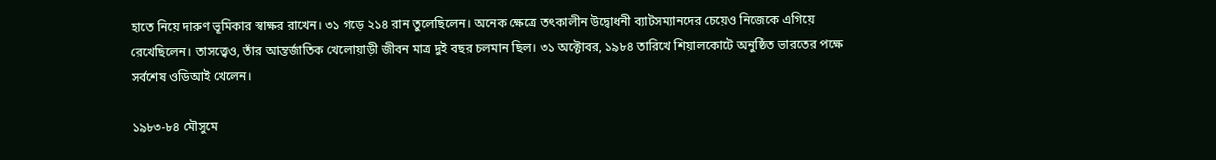হাতে নিয়ে দারুণ ভূমিকার স্বাক্ষর রাখেন। ৩১ গড়ে ২১৪ রান তুলেছিলেন। অনেক ক্ষেত্রে তৎকালীন উদ্বোধনী ব্যাটসম্যানদের চেয়েও নিজেকে এগিয়ে রেখেছিলেন। তাসত্ত্বেও, তাঁর আন্তর্জাতিক খেলোয়াড়ী জীবন মাত্র দুই বছর চলমান ছিল। ৩১ অক্টোবর, ১৯৮৪ তারিখে শিয়ালকোটে অনুষ্ঠিত ভারতের পক্ষে সর্বশেষ ওডিআই খেলেন।

১৯৮৩-৮৪ মৌসুমে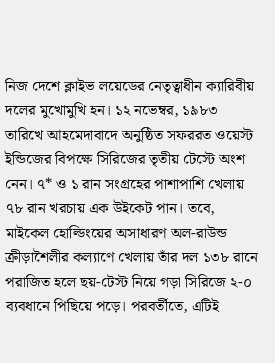নিজ দেশে ক্লাইভ লয়েডের নেতৃত্বাধীন ক্যারিবীয় দলের মুখোমুখি হন। ১২ নভেম্বর, ১৯৮৩ তারিখে আহমেদাবাদে অনুষ্ঠিত সফররত ওয়েস্ট ইন্ডিজের বিপক্ষে সিরিজের তৃতীয় টেস্টে অংশ নেন। ৭* ও ১ রান সংগ্রহের পাশাপাশি খেলায় ৭৮ রান খরচায় এক উইকেট পান। তবে, মাইকেল হোল্ডিংয়ের অসাধারণ অল-রাউন্ড ক্রীড়াশৈলীর কল্যাণে খেলায় তাঁর দল ১৩৮ রানে পরাজিত হলে ছয়-টেস্ট নিয়ে গড়া সিরিজে ২-০ ব্যবধানে পিছিয়ে পড়ে। পরবর্তীতে, এটিই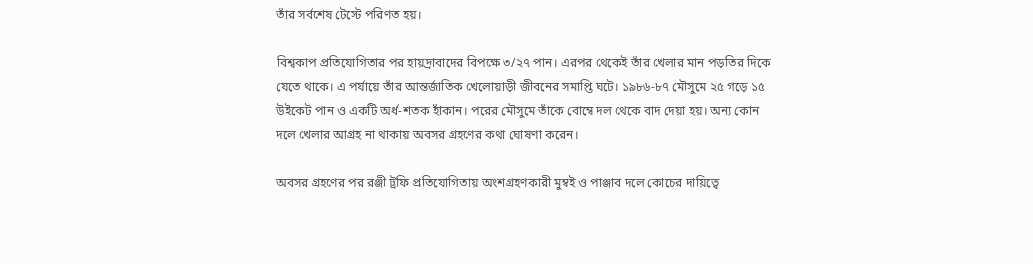তাঁর সর্বশেষ টেস্টে পরিণত হয়।

বিশ্বকাপ প্রতিযোগিতার পর হায়দ্রাবাদের বিপক্ষে ৩/২৭ পান। এরপর থেকেই তাঁর খেলার মান পড়তির দিকে যেতে থাকে। এ পর্যায়ে তাঁর আন্তর্জাতিক খেলোয়াড়ী জীবনের সমাপ্তি ঘটে। ১৯৮৬-৮৭ মৌসুমে ২৫ গড়ে ১৫ উইকেট পান ও একটি অর্ধ-শতক হাঁকান। পরের মৌসুমে তাঁকে বোম্বে দল থেকে বাদ দেয়া হয়। অন্য কোন দলে খেলার আগ্রহ না থাকায় অবসর গ্রহণের কথা ঘোষণা করেন।

অবসর গ্রহণের পর রঞ্জী ট্রফি প্রতিযোগিতায় অংশগ্রহণকারী মুম্বই ও পাঞ্জাব দলে কোচের দায়িত্বে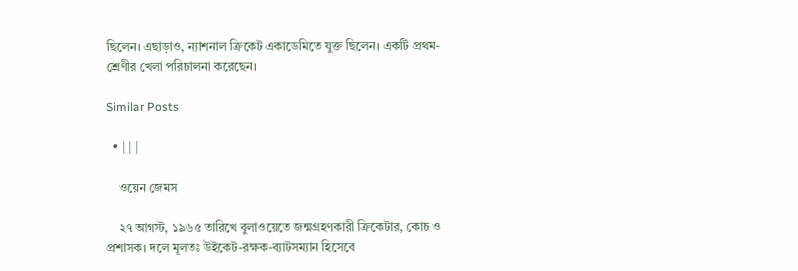ছিলেন। এছাড়াও, ন্যাশনাল ক্রিকেট একাডেমিতে যুক্ত ছিলেন। একটি প্রথম-শ্রেণীর খেলা পরিচালনা করেছেন।

Similar Posts

  • | | |

    ওয়েন জেমস

    ২৭ আগস্ট, ১৯৬৫ তারিখে বুলাওয়েতে জন্মগ্রহণকারী ক্রিকেটার, কোচ ও প্রশাসক। দলে মূলতঃ উইকেট-রক্ষক-ব্যাটসম্যান হিসেবে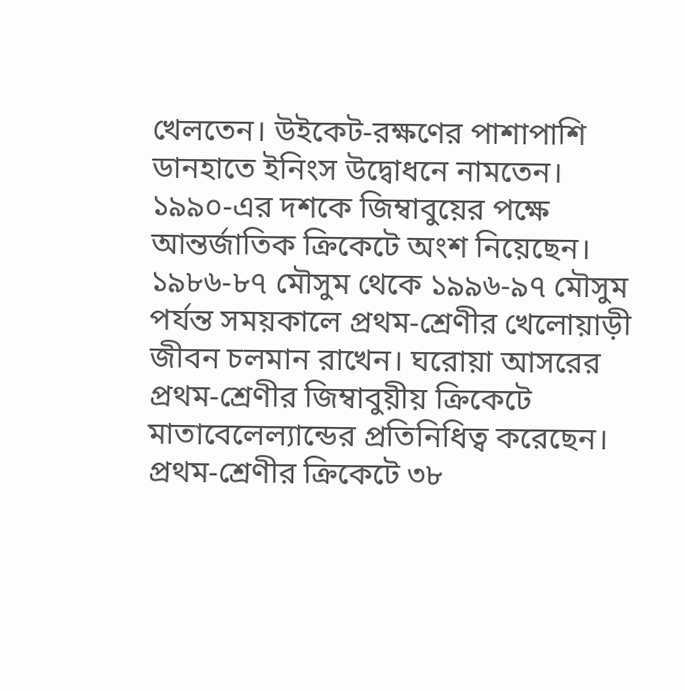খেলতেন। উইকেট-রক্ষণের পাশাপাশি ডানহাতে ইনিংস উদ্বোধনে নামতেন। ১৯৯০-এর দশকে জিম্বাবুয়ের পক্ষে আন্তর্জাতিক ক্রিকেটে অংশ নিয়েছেন। ১৯৮৬-৮৭ মৌসুম থেকে ১৯৯৬-৯৭ মৌসুম পর্যন্ত সময়কালে প্রথম-শ্রেণীর খেলোয়াড়ী জীবন চলমান রাখেন। ঘরোয়া আসরের প্রথম-শ্রেণীর জিম্বাবুয়ীয় ক্রিকেটে মাতাবেলেল্যান্ডের প্রতিনিধিত্ব করেছেন। প্রথম-শ্রেণীর ক্রিকেটে ৩৮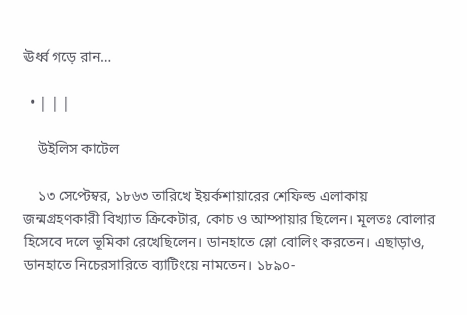ঊর্ধ্ব গড়ে রান…

  • | | |

    উইলিস কাটেল

    ১৩ সেপ্টেম্বর, ১৮৬৩ তারিখে ইয়র্কশায়ারের শেফিল্ড এলাকায় জন্মগ্রহণকারী বিখ্যাত ক্রিকেটার, কোচ ও আম্পায়ার ছিলেন। মূলতঃ বোলার হিসেবে দলে ভূমিকা রেখেছিলেন। ডানহাতে স্লো বোলিং করতেন। এছাড়াও, ডানহাতে নিচেরসারিতে ব্যাটিংয়ে নামতেন। ১৮৯০-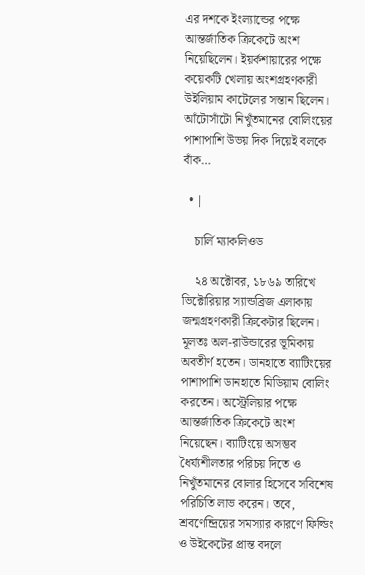এর দশকে ইংল্যান্ডের পক্ষে আন্তর্জাতিক ক্রিকেটে অংশ নিয়েছিলেন। ইয়র্কশায়ারের পক্ষে কয়েকটি খেলায় অংশগ্রহণকারী উইলিয়াম কাটেলের সন্তান ছিলেন। আঁটোসাঁটো নিখুঁতমানের বোলিংয়ের পাশাপাশি উভয় দিক দিয়েই বলকে বাঁক…

  • |

    চার্লি ম্যাকলিওড

    ২৪ অক্টোবর, ১৮৬৯ তারিখে ভিক্টোরিয়ার স্যান্ডব্রিজ এলাকায় জন্মগ্রহণকারী ক্রিকেটার ছিলেন। মূলতঃ অল-রাউন্ডারের ভূমিকায় অবতীর্ণ হতেন। ডানহাতে ব্যাটিংয়ের পাশাপাশি ডানহাতে মিডিয়াম বোলিং করতেন। অস্ট্রেলিয়ার পক্ষে আন্তর্জাতিক ক্রিকেটে অংশ নিয়েছেন। ব্যাটিংয়ে অসম্ভব ধৈর্য্যশীলতার পরিচয় দিতে ও নিখুঁতমানের বোলার হিসেবে সবিশেষ পরিচিতি লাভ করেন। তবে, শ্রবণেন্দ্রিয়ের সমস্যার কারণে ফিল্ডিং ও উইকেটের প্রান্ত বদলে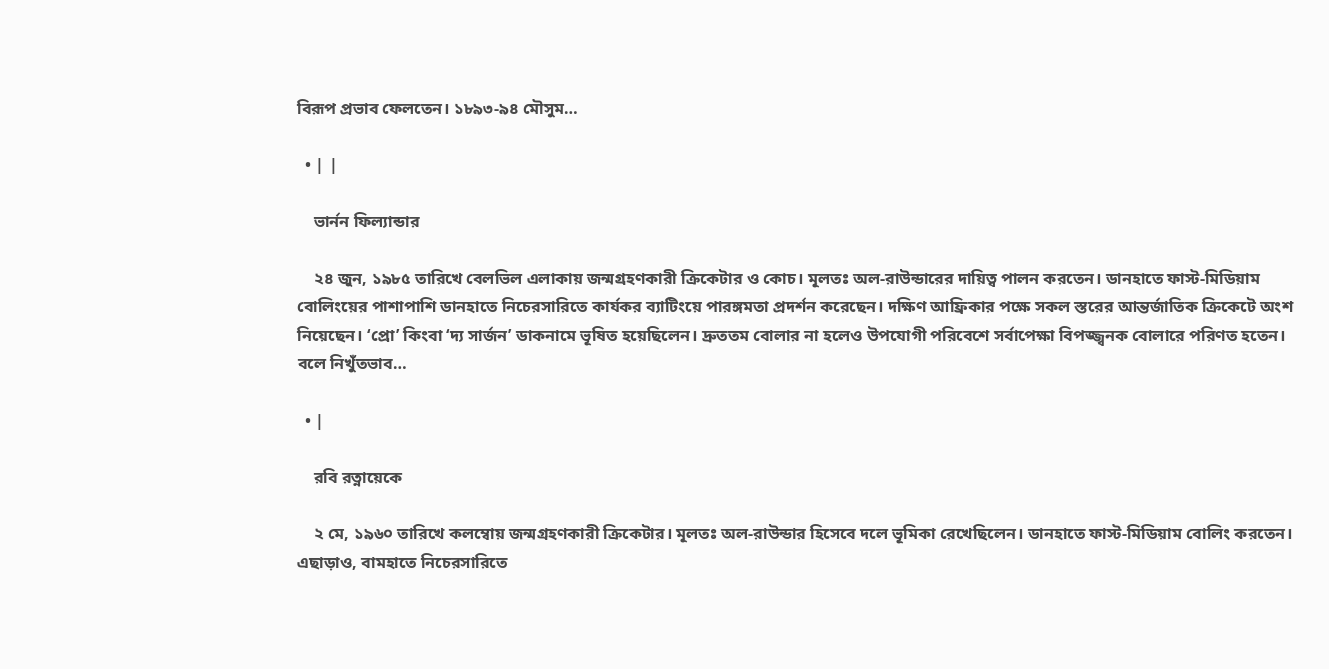বিরূপ প্রভাব ফেলতেন। ১৮৯৩-৯৪ মৌসুম…

  • | |

    ভার্নন ফিল্যান্ডার

    ২৪ জুন, ১৯৮৫ তারিখে বেলভিল এলাকায় জন্মগ্রহণকারী ক্রিকেটার ও কোচ। মূলতঃ অল-রাউন্ডারের দায়িত্ব পালন করতেন। ডানহাতে ফাস্ট-মিডিয়াম বোলিংয়ের পাশাপাশি ডানহাতে নিচেরসারিতে কার্যকর ব্যাটিংয়ে পারঙ্গমতা প্রদর্শন করেছেন। দক্ষিণ আফ্রিকার পক্ষে সকল স্তরের আন্তর্জাতিক ক্রিকেটে অংশ নিয়েছেন। ‘প্রো’ কিংবা ‘দ্য সার্জন’ ডাকনামে ভূষিত হয়েছিলেন। দ্রুততম বোলার না হলেও উপযোগী পরিবেশে সর্বাপেক্ষা বিপজ্জ্বনক বোলারে পরিণত হতেন। বলে নিখুঁতভাব…

  • |

    রবি রত্নায়েকে

    ২ মে, ১৯৬০ তারিখে কলম্বোয় জন্মগ্রহণকারী ক্রিকেটার। মূলতঃ অল-রাউন্ডার হিসেবে দলে ভূমিকা রেখেছিলেন। ডানহাতে ফাস্ট-মিডিয়াম বোলিং করতেন। এছাড়াও, বামহাতে নিচেরসারিতে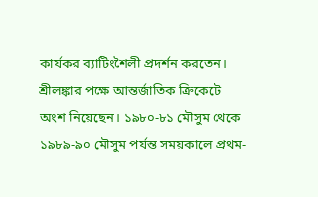কার্যকর ব্যাটিংশৈলী প্রদর্শন করতেন। শ্রীলঙ্কার পক্ষে আন্তর্জাতিক ক্রিকেটে অংশ নিয়েছেন। ১৯৮০-৮১ মৌসুম থেকে ১৯৮৯-৯০ মৌসুম পর্যন্ত সময়কালে প্রথম-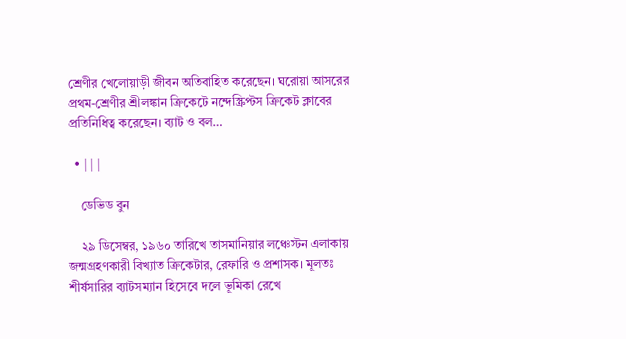শ্রেণীর খেলোয়াড়ী জীবন অতিবাহিত করেছেন। ঘরোয়া আসরের প্রথম-শ্রেণীর শ্রীলঙ্কান ক্রিকেটে নন্দেস্ক্রিপ্টস ক্রিকেট ক্লাবের প্রতিনিধিত্ব করেছেন। ব্যাট ও বল…

  • | | |

    ডেভিড বুন

    ২৯ ডিসেম্বর, ১৯৬০ তারিখে তাসমানিয়ার লঞ্চেস্টন এলাকায় জন্মগ্রহণকারী বিখ্যাত ক্রিকেটার, রেফারি ও প্রশাসক। মূলতঃ শীর্ষসারির ব্যাটসম্যান হিসেবে দলে ভূমিকা রেখে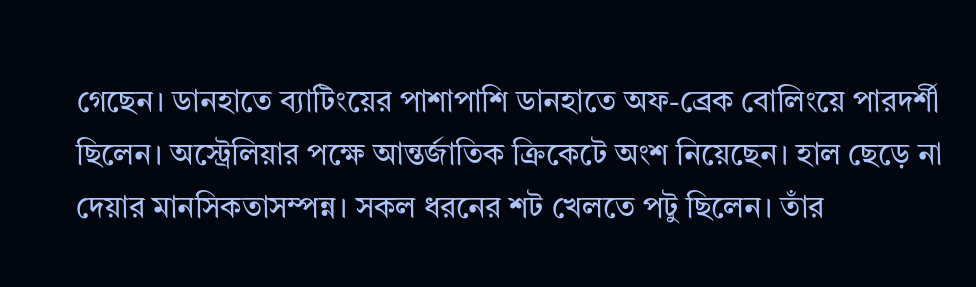গেছেন। ডানহাতে ব্যাটিংয়ের পাশাপাশি ডানহাতে অফ-ব্রেক বোলিংয়ে পারদর্শী ছিলেন। অস্ট্রেলিয়ার পক্ষে আন্তর্জাতিক ক্রিকেটে অংশ নিয়েছেন। হাল ছেড়ে না দেয়ার মানসিকতাসম্পন্ন। সকল ধরনের শট খেলতে পটু ছিলেন। তাঁর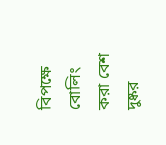বিপক্ষে বোলিং করা বেশ দুষ্কর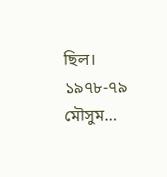ছিল। ১৯৭৮-৭৯ মৌসুম…